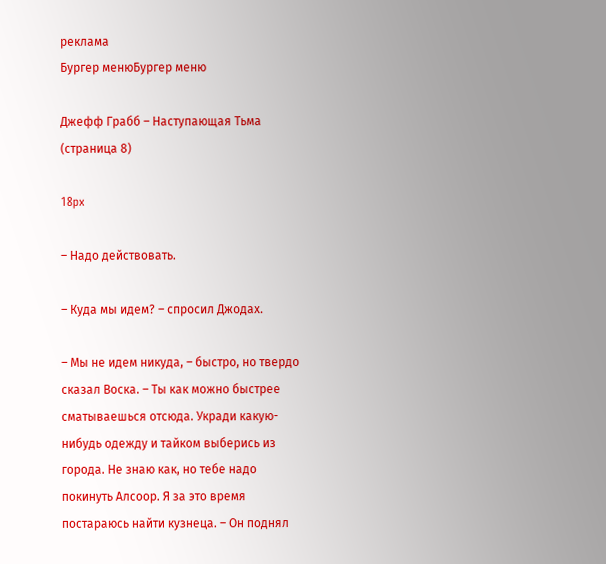реклама
Бургер менюБургер меню

Джефф Грабб – Наступающая Тьма (страница 8)

18px

– Надо действовать.

– Куда мы идем? – спросил Джодах.

– Мы не идем никуда, – быстро, но твердо сказал Воска. – Ты как можно быстрее сматываешься отсюда. Укради какую-нибудь одежду и тайком выберись из города. Не знаю как, но тебе надо покинуть Алсоор. Я за это время постараюсь найти кузнеца. – Он поднял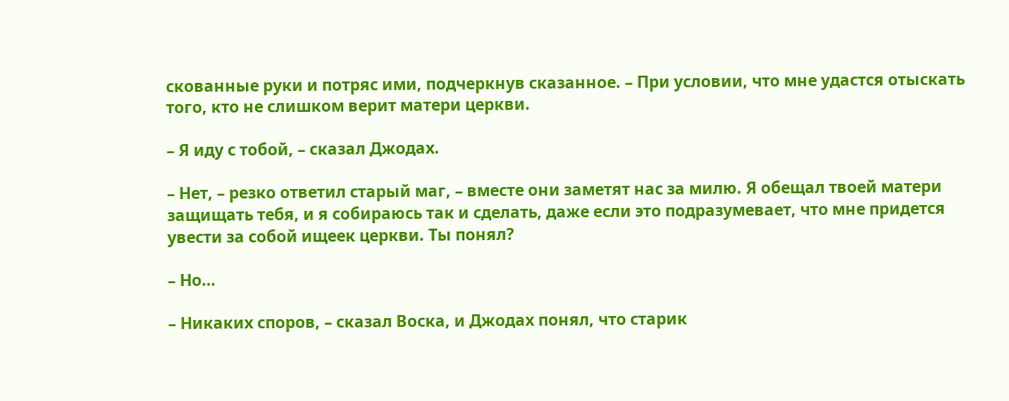скованные руки и потряс ими, подчеркнув сказанное. – При условии, что мне удастся отыскать того, кто не слишком верит матери церкви.

– Я иду с тобой, – сказал Джодах.

– Нет, – резко ответил старый маг, – вместе они заметят нас за милю. Я обещал твоей матери защищать тебя, и я собираюсь так и сделать, даже если это подразумевает, что мне придется увести за собой ищеек церкви. Ты понял?

– Но…

– Никаких споров, – сказал Воска, и Джодах понял, что старик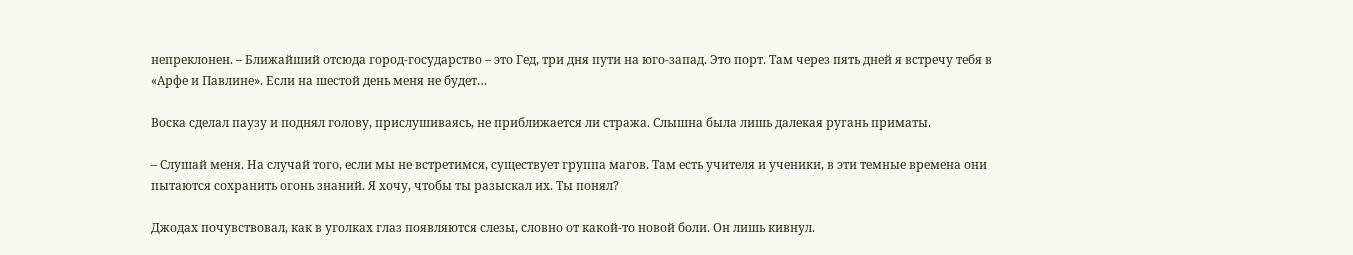непреклонен. – Ближайший отсюда город-государство – это Гед, три дня пути на юго-запад. Это порт. Там через пять дней я встречу тебя в «Арфе и Павлине». Если на шестой день меня не будет…

Воска сделал паузу и поднял голову, прислушиваясь, не приближается ли стража. Слышна была лишь далекая ругань приматы.

– Слушай меня. На случай того, если мы не встретимся, существует группа магов. Там есть учителя и ученики, в эти темные времена они пытаются сохранить огонь знаний. Я хочу, чтобы ты разыскал их. Ты понял?

Джодах почувствовал, как в уголках глаз появляются слезы, словно от какой-то новой боли. Он лишь кивнул.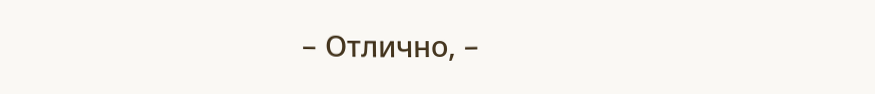– Отлично, –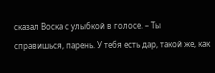сказал Воска с улыбкой в голосе. – Ты справишься, парень. У тебя есть дар, такой же, как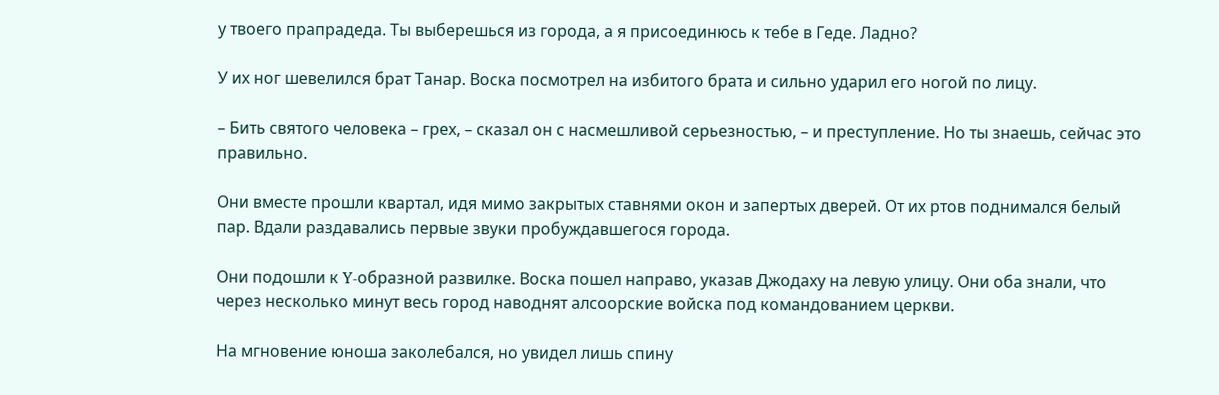у твоего прапрадеда. Ты выберешься из города, а я присоединюсь к тебе в Геде. Ладно?

У их ног шевелился брат Танар. Воска посмотрел на избитого брата и сильно ударил его ногой по лицу.

– Бить святого человека – грех, – сказал он с насмешливой серьезностью, – и преступление. Но ты знаешь, сейчас это правильно.

Они вместе прошли квартал, идя мимо закрытых ставнями окон и запертых дверей. От их ртов поднимался белый пар. Вдали раздавались первые звуки пробуждавшегося города.

Они подошли к Y-образной развилке. Воска пошел направо, указав Джодаху на левую улицу. Они оба знали, что через несколько минут весь город наводнят алсоорские войска под командованием церкви.

На мгновение юноша заколебался, но увидел лишь спину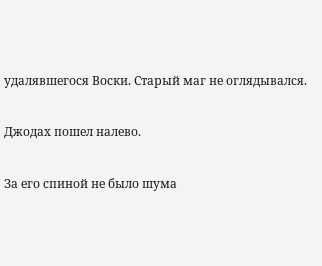удалявшегося Воски. Старый маг не оглядывался.

Джодах пошел налево.

За его спиной не было шума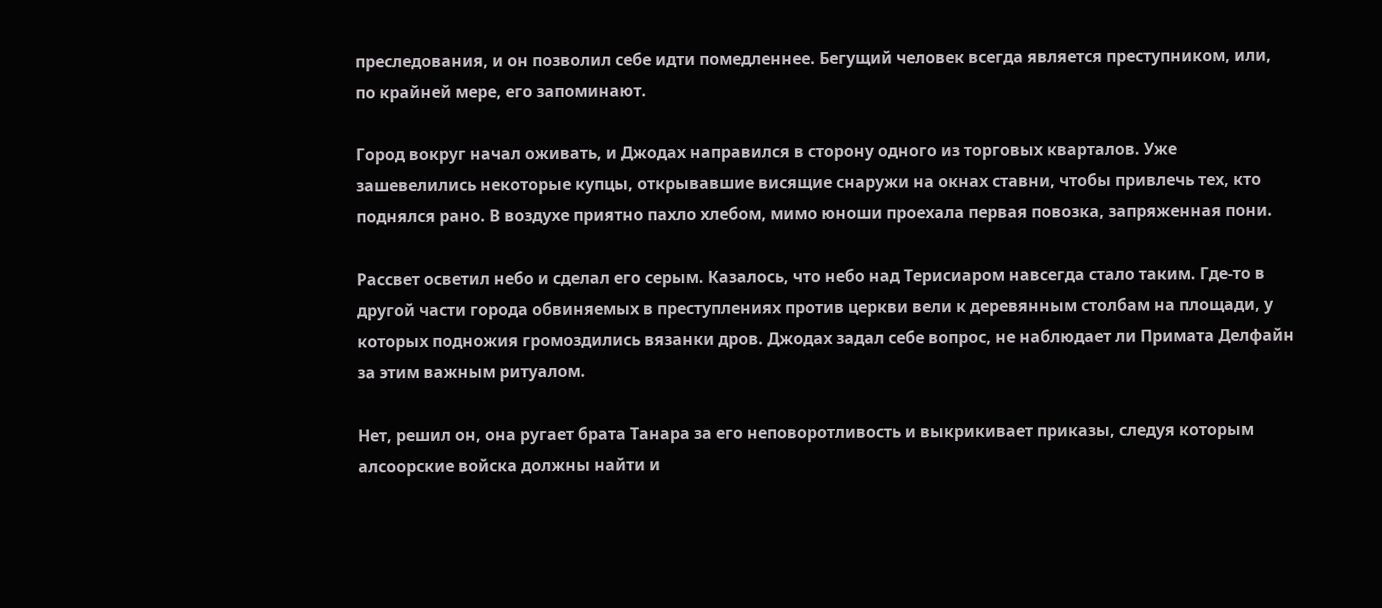преследования, и он позволил себе идти помедленнее. Бегущий человек всегда является преступником, или, по крайней мере, его запоминают.

Город вокруг начал оживать, и Джодах направился в сторону одного из торговых кварталов. Уже зашевелились некоторые купцы, открывавшие висящие снаружи на окнах ставни, чтобы привлечь тех, кто поднялся рано. В воздухе приятно пахло хлебом, мимо юноши проехала первая повозка, запряженная пони.

Рассвет осветил небо и сделал его серым. Казалось, что небо над Терисиаром навсегда стало таким. Где-то в другой части города обвиняемых в преступлениях против церкви вели к деревянным столбам на площади, у которых подножия громоздились вязанки дров. Джодах задал себе вопрос, не наблюдает ли Примата Делфайн за этим важным ритуалом.

Нет, решил он, она ругает брата Танара за его неповоротливость и выкрикивает приказы, следуя которым алсоорские войска должны найти и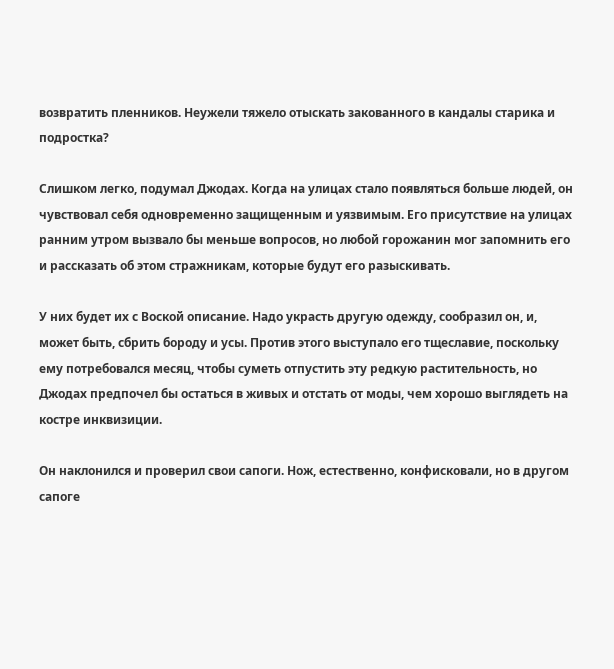возвратить пленников. Неужели тяжело отыскать закованного в кандалы старика и подростка?

Слишком легко, подумал Джодах. Когда на улицах стало появляться больше людей, он чувствовал себя одновременно защищенным и уязвимым. Его присутствие на улицах ранним утром вызвало бы меньше вопросов, но любой горожанин мог запомнить его и рассказать об этом стражникам, которые будут его разыскивать.

У них будет их с Воской описание. Надо украсть другую одежду, сообразил он, и, может быть, сбрить бороду и усы. Против этого выступало его тщеславие, поскольку ему потребовался месяц, чтобы суметь отпустить эту редкую растительность, но Джодах предпочел бы остаться в живых и отстать от моды, чем хорошо выглядеть на костре инквизиции.

Он наклонился и проверил свои сапоги. Нож, естественно, конфисковали, но в другом сапоге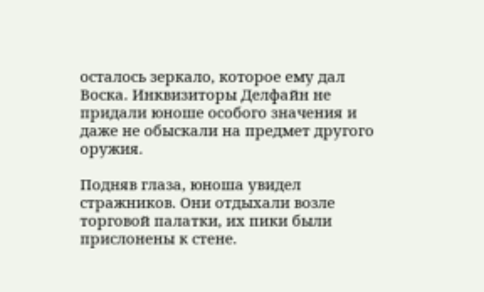осталось зеркало, которое ему дал Воска. Инквизиторы Делфайн не придали юноше особого значения и даже не обыскали на предмет другого оружия.

Подняв глаза, юноша увидел стражников. Они отдыхали возле торговой палатки, их пики были прислонены к стене.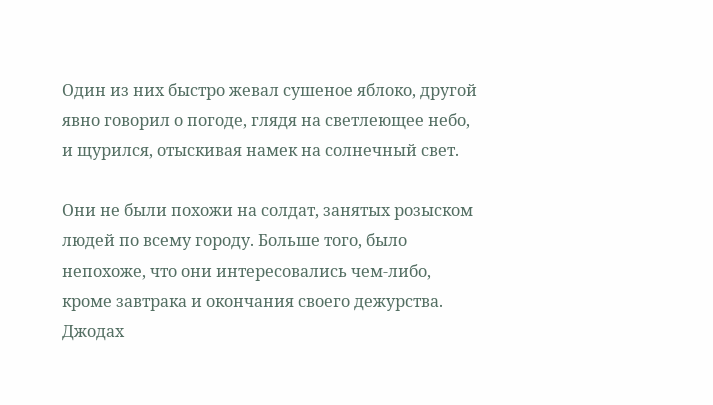Один из них быстро жевал сушеное яблоко, другой явно говорил о погоде, глядя на светлеющее небо, и щурился, отыскивая намек на солнечный свет.

Они не были похожи на солдат, занятых розыском людей по всему городу. Больше того, было непохоже, что они интересовались чем-либо, кроме завтрака и окончания своего дежурства. Джодах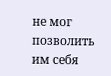не мог позволить им себя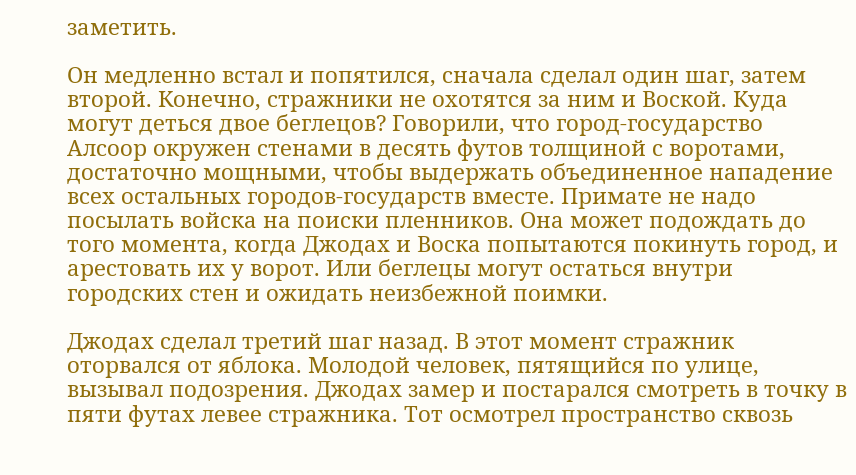заметить.

Он медленно встал и попятился, сначала сделал один шаг, затем второй. Конечно, стражники не охотятся за ним и Воской. Куда могут деться двое беглецов? Говорили, что город-государство Алсоор окружен стенами в десять футов толщиной с воротами, достаточно мощными, чтобы выдержать объединенное нападение всех остальных городов-государств вместе. Примате не надо посылать войска на поиски пленников. Она может подождать до того момента, когда Джодах и Воска попытаются покинуть город, и арестовать их у ворот. Или беглецы могут остаться внутри городских стен и ожидать неизбежной поимки.

Джодах сделал третий шаг назад. В этот момент стражник оторвался от яблока. Молодой человек, пятящийся по улице, вызывал подозрения. Джодах замер и постарался смотреть в точку в пяти футах левее стражника. Тот осмотрел пространство сквозь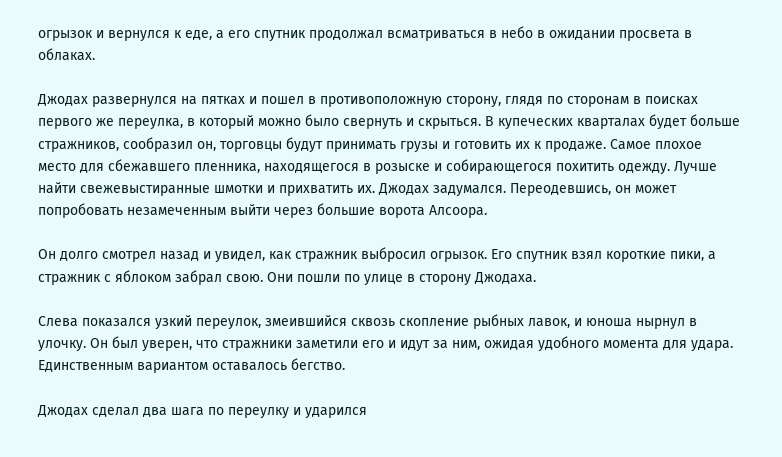огрызок и вернулся к еде, а его спутник продолжал всматриваться в небо в ожидании просвета в облаках.

Джодах развернулся на пятках и пошел в противоположную сторону, глядя по сторонам в поисках первого же переулка, в который можно было свернуть и скрыться. В купеческих кварталах будет больше стражников, сообразил он, торговцы будут принимать грузы и готовить их к продаже. Самое плохое место для сбежавшего пленника, находящегося в розыске и собирающегося похитить одежду. Лучше найти свежевыстиранные шмотки и прихватить их. Джодах задумался. Переодевшись, он может попробовать незамеченным выйти через большие ворота Алсоора.

Он долго смотрел назад и увидел, как стражник выбросил огрызок. Его спутник взял короткие пики, а стражник с яблоком забрал свою. Они пошли по улице в сторону Джодаха.

Слева показался узкий переулок, змеившийся сквозь скопление рыбных лавок, и юноша нырнул в улочку. Он был уверен, что стражники заметили его и идут за ним, ожидая удобного момента для удара. Единственным вариантом оставалось бегство.

Джодах сделал два шага по переулку и ударился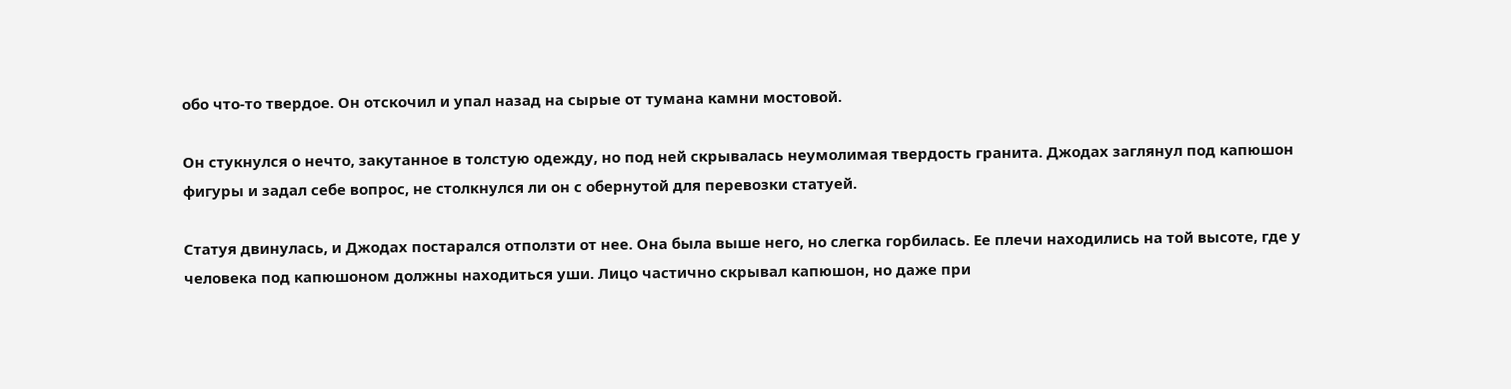обо что-то твердое. Он отскочил и упал назад на сырые от тумана камни мостовой.

Он стукнулся о нечто, закутанное в толстую одежду, но под ней скрывалась неумолимая твердость гранита. Джодах заглянул под капюшон фигуры и задал себе вопрос, не столкнулся ли он с обернутой для перевозки статуей.

Статуя двинулась, и Джодах постарался отползти от нее. Она была выше него, но слегка горбилась. Ее плечи находились на той высоте, где у человека под капюшоном должны находиться уши. Лицо частично скрывал капюшон, но даже при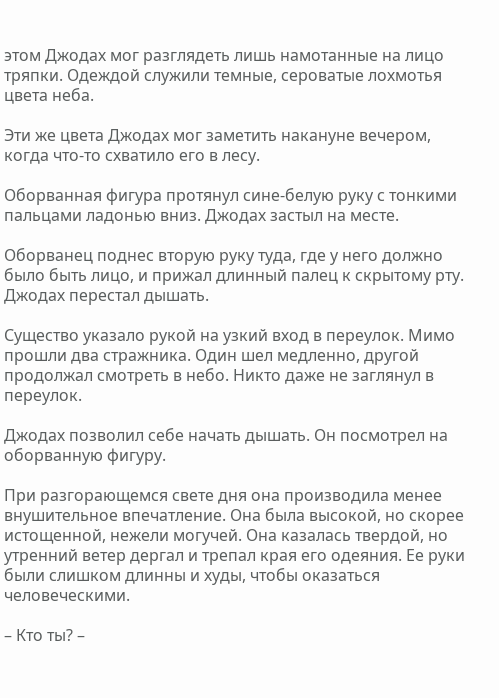этом Джодах мог разглядеть лишь намотанные на лицо тряпки. Одеждой служили темные, сероватые лохмотья цвета неба.

Эти же цвета Джодах мог заметить накануне вечером, когда что-то схватило его в лесу.

Оборванная фигура протянул сине-белую руку с тонкими пальцами ладонью вниз. Джодах застыл на месте.

Оборванец поднес вторую руку туда, где у него должно было быть лицо, и прижал длинный палец к скрытому рту. Джодах перестал дышать.

Существо указало рукой на узкий вход в переулок. Мимо прошли два стражника. Один шел медленно, другой продолжал смотреть в небо. Никто даже не заглянул в переулок.

Джодах позволил себе начать дышать. Он посмотрел на оборванную фигуру.

При разгорающемся свете дня она производила менее внушительное впечатление. Она была высокой, но скорее истощенной, нежели могучей. Она казалась твердой, но утренний ветер дергал и трепал края его одеяния. Ее руки были слишком длинны и худы, чтобы оказаться человеческими.

– Кто ты? –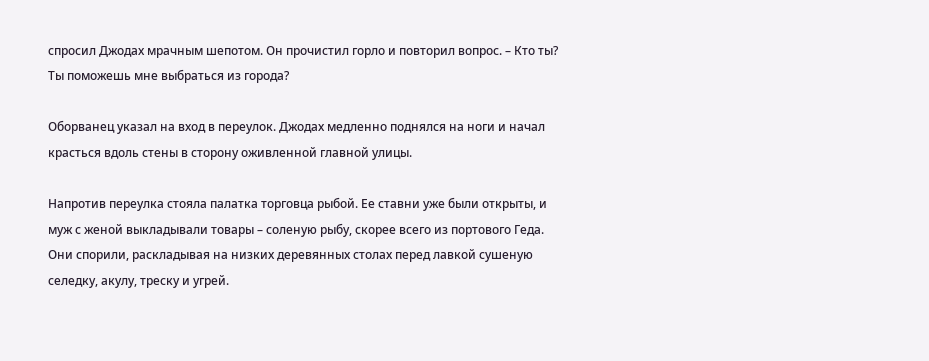спросил Джодах мрачным шепотом. Он прочистил горло и повторил вопрос. – Кто ты? Ты поможешь мне выбраться из города?

Оборванец указал на вход в переулок. Джодах медленно поднялся на ноги и начал красться вдоль стены в сторону оживленной главной улицы.

Напротив переулка стояла палатка торговца рыбой. Ее ставни уже были открыты, и муж с женой выкладывали товары – соленую рыбу, скорее всего из портового Геда. Они спорили, раскладывая на низких деревянных столах перед лавкой сушеную селедку, акулу, треску и угрей.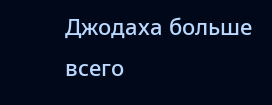Джодаха больше всего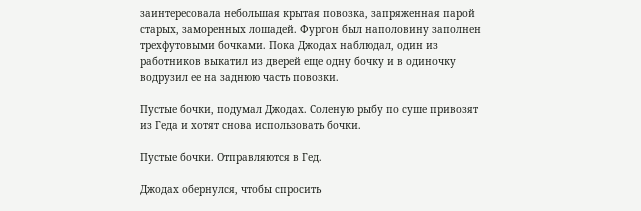заинтересовала небольшая крытая повозка, запряженная парой старых, заморенных лошадей. Фургон был наполовину заполнен трехфутовыми бочками. Пока Джодах наблюдал, один из работников выкатил из дверей еще одну бочку и в одиночку водрузил ее на заднюю часть повозки.

Пустые бочки, подумал Джодах. Соленую рыбу по суше привозят из Геда и хотят снова использовать бочки.

Пустые бочки. Отправляются в Гед.

Джодах обернулся, чтобы спросить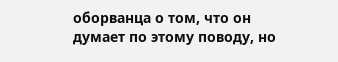оборванца о том, что он думает по этому поводу, но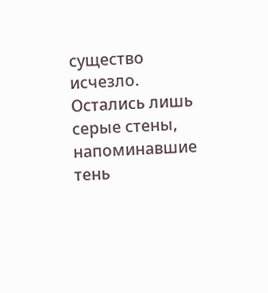существо исчезло. Остались лишь серые стены, напоминавшие тень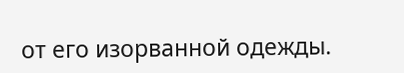от его изорванной одежды.